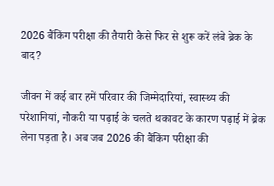2026 बैंकिंग परीक्षा की तैयारी कैसे फिर से शुरू करें लंबे ब्रेक के बाद?

जीवन में कई बार हमें परिवार की जिम्मेदारियां, स्वास्थ्य की परेशानियां, नौकरी या पढ़ाई के चलते थकावट के कारण पढ़ाई में ब्रेक लेना पड़ता है। अब जब 2026 की बैंकिंग परीक्षा की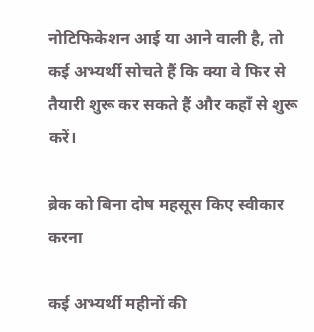नोटिफिकेशन आई या आने वाली है, तो कई अभ्यर्थी सोचते हैं कि क्या वे फिर से तैयारी शुरू कर सकते हैं और कहाँ से शुरू करें।

ब्रेक को बिना दोष महसूस किए स्वीकार करना

कई अभ्यर्थी महीनों की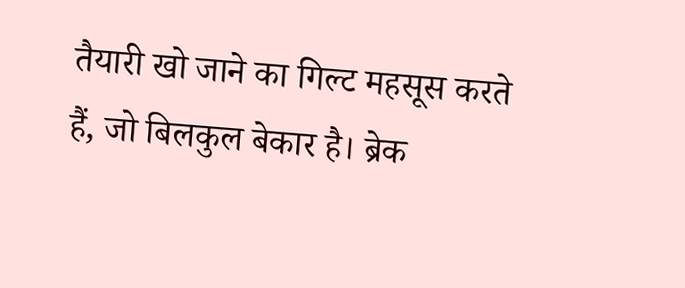तैयारी खो जाने का गिल्ट महसूस करते हैं, जो बिलकुल बेकार है। ब्रेक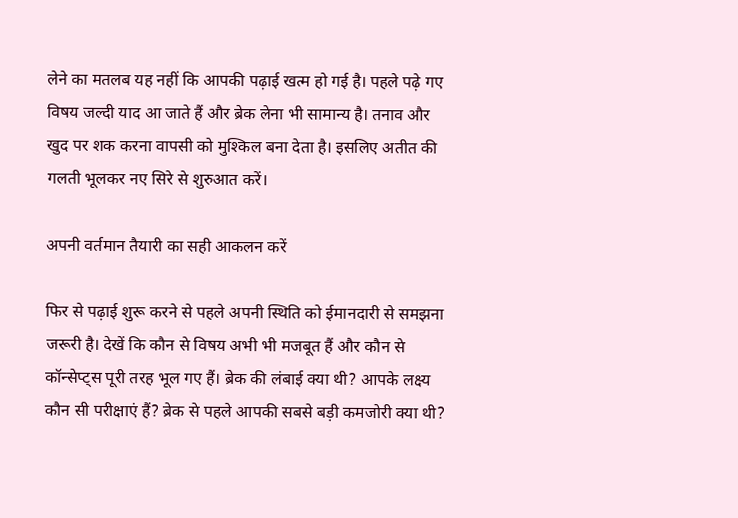लेने का मतलब यह नहीं कि आपकी पढ़ाई खत्म हो गई है। पहले पढ़े गए विषय जल्दी याद आ जाते हैं और ब्रेक लेना भी सामान्य है। तनाव और खुद पर शक करना वापसी को मुश्किल बना देता है। इसलिए अतीत की गलती भूलकर नए सिरे से शुरुआत करें।

अपनी वर्तमान तैयारी का सही आकलन करें

फिर से पढ़ाई शुरू करने से पहले अपनी स्थिति को ईमानदारी से समझना जरूरी है। देखें कि कौन से विषय अभी भी मजबूत हैं और कौन से कॉन्सेप्ट्स पूरी तरह भूल गए हैं। ब्रेक की लंबाई क्या थी? आपके लक्ष्य कौन सी परीक्षाएं हैं? ब्रेक से पहले आपकी सबसे बड़ी कमजोरी क्या थी?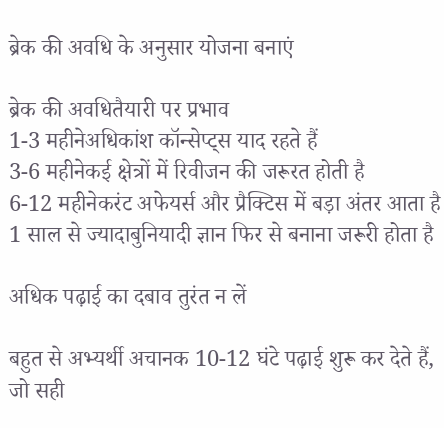ब्रेक की अवधि के अनुसार योजना बनाएं

ब्रेक की अवधितैयारी पर प्रभाव
1-3 महीनेअधिकांश कॉन्सेप्ट्स याद रहते हैं
3-6 महीनेकई क्षेत्रों में रिवीजन की जरूरत होती है
6-12 महीनेकरंट अफेयर्स और प्रैक्टिस में बड़ा अंतर आता है
1 साल से ज्यादाबुनियादी ज्ञान फिर से बनाना जरूरी होता है

अधिक पढ़ाई का दबाव तुरंत न लें

बहुत से अभ्यर्थी अचानक 10-12 घंटे पढ़ाई शुरू कर देते हैं, जो सही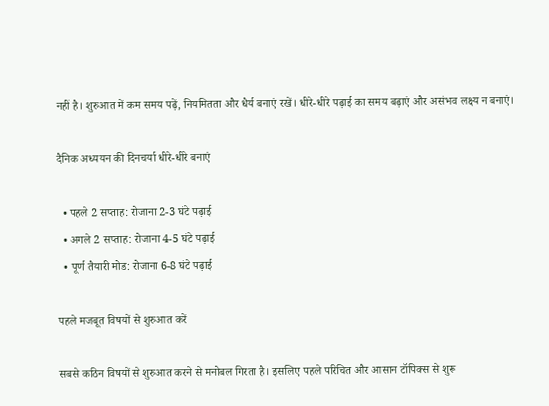नहीं है। शुरुआत में कम समय पढ़ें, नियमितता और धैर्य बनाएं रखें। धीरे-धीरे पढ़ाई का समय बढ़ाएं और असंभव लक्ष्य न बनाएं।

दैनिक अध्ययन की दिनचर्या धीरे-धीरे बनाएं

  • पहले 2 सप्ताह: रोजाना 2-3 घंटे पढ़ाई
  • अगले 2 सप्ताह: रोजाना 4-5 घंटे पढ़ाई
  • पूर्ण तैयारी मोड: रोजाना 6-8 घंटे पढ़ाई

पहले मजबूत विषयों से शुरुआत करें

सबसे कठिन विषयों से शुरुआत करने से मनोबल गिरता है। इसलिए पहले परिचित और आसान टॉपिक्स से शुरू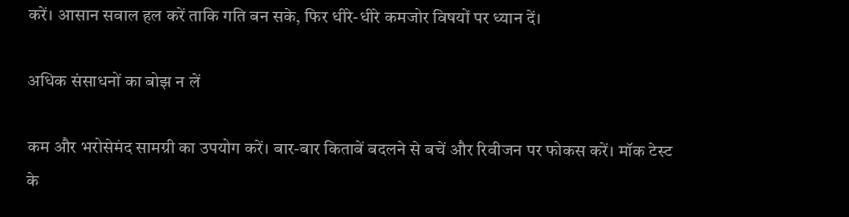करें। आसान सवाल हल करें ताकि गति बन सके, फिर धीरे-धीरे कमजोर विषयों पर ध्यान दें।

अधिक संसाधनों का बोझ न लें

कम और भरोसेमंद सामग्री का उपयोग करें। बार-बार किताबें बदलने से बचें और रिवीजन पर फोकस करें। मॉक टेस्ट के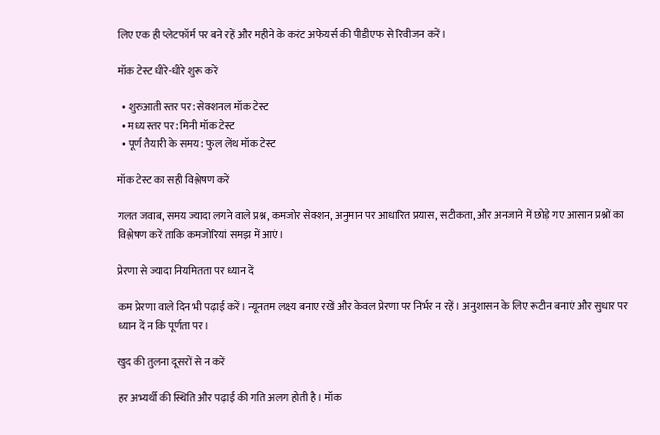लिए एक ही प्लेटफॉर्म पर बने रहें और महीने के करंट अफेयर्स की पीडीएफ से रिवीजन करें।

मॉक टेस्ट धीरे-धीरे शुरू करें

  • शुरुआती स्तर पर: सेक्शनल मॉक टेस्ट
  • मध्य स्तर पर: मिनी मॉक टेस्ट
  • पूर्ण तैयारी के समय: फुल लेंथ मॉक टेस्ट

मॉक टेस्ट का सही विश्लेषण करें

गलत जवाब, समय ज्यादा लगने वाले प्रश्न, कमजोर सेक्शन, अनुमान पर आधारित प्रयास, सटीकता, और अनजाने में छोड़े गए आसान प्रश्नों का विश्लेषण करें ताकि कमजोरियां समझ में आएं।

प्रेरणा से ज्यादा नियमितता पर ध्यान दें

कम प्रेरणा वाले दिन भी पढ़ाई करें। न्यूनतम लक्ष्य बनाए रखें और केवल प्रेरणा पर निर्भर न रहें। अनुशासन के लिए रूटीन बनाएं और सुधार पर ध्यान दें न कि पूर्णता पर।

खुद की तुलना दूसरों से न करें

हर अभ्यर्थी की स्थिति और पढ़ाई की गति अलग होती है। मॉक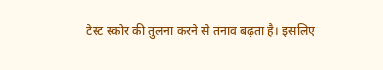टेस्ट स्कोर की तुलना करने से तनाव बढ़ता है। इसलिए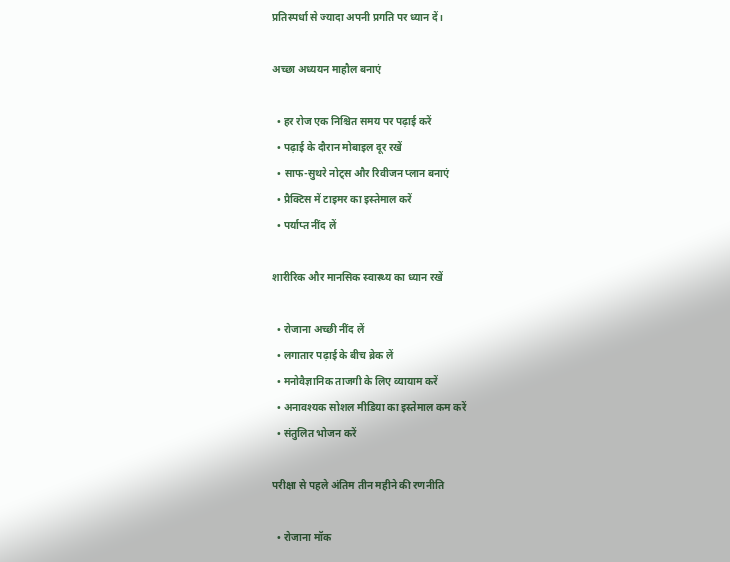प्रतिस्पर्धा से ज्यादा अपनी प्रगति पर ध्यान दें।

अच्छा अध्ययन माहौल बनाएं

  • हर रोज एक निश्चित समय पर पढ़ाई करें
  • पढ़ाई के दौरान मोबाइल दूर रखें
  • साफ-सुथरे नोट्स और रिवीजन प्लान बनाएं
  • प्रैक्टिस में टाइमर का इस्तेमाल करें
  • पर्याप्त नींद लें

शारीरिक और मानसिक स्वास्थ्य का ध्यान रखें

  • रोजाना अच्छी नींद लें
  • लगातार पढ़ाई के बीच ब्रेक लें
  • मनोवैज्ञानिक ताजगी के लिए व्यायाम करें
  • अनावश्यक सोशल मीडिया का इस्तेमाल कम करें
  • संतुलित भोजन करें

परीक्षा से पहले अंतिम तीन महीने की रणनीति

  • रोजाना मॉक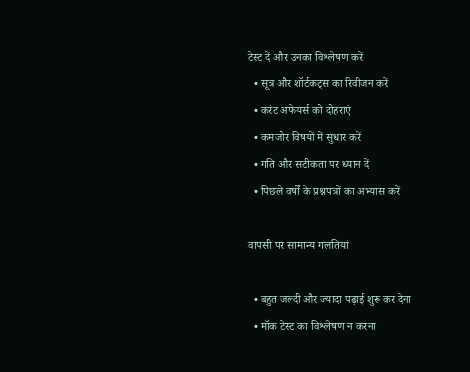टेस्ट दें और उनका विश्लेषण करें
  • सूत्र और शॉर्टकट्स का रिवीजन करें
  • करंट अफेयर्स को दोहराएं
  • कमजोर विषयों में सुधार करें
  • गति और सटीकता पर ध्यान दें
  • पिछले वर्षों के प्रश्नपत्रों का अभ्यास करें

वापसी पर सामान्य गलतियां

  • बहुत जल्दी और ज्यादा पढ़ाई शुरू कर देना
  • मॉक टेस्ट का विश्लेषण न करना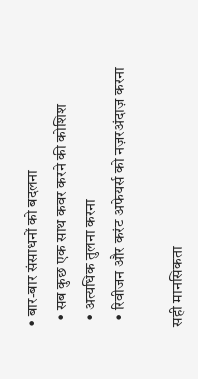• बार-बार संसाधनों को बदलना
  • सब कुछ एक साथ कवर करने की कोशिश
  • अत्यधिक तुलना करना
  • रिवीजन और करंट अफेयर्स को नज़रअंदाज़ करना

सही मानसिकता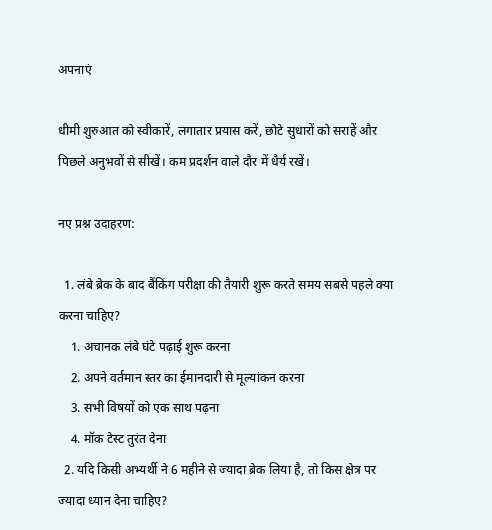अपनाएं

धीमी शुरुआत को स्वीकारें, लगातार प्रयास करें, छोटे सुधारों को सराहें और पिछले अनुभवों से सीखें। कम प्रदर्शन वाले दौर में धैर्य रखें।

नए प्रश्न उदाहरण:

  1. लंबे ब्रेक के बाद बैंकिंग परीक्षा की तैयारी शुरू करते समय सबसे पहले क्या करना चाहिए?
    1. अचानक लंबे घंटे पढ़ाई शुरू करना
    2. अपने वर्तमान स्तर का ईमानदारी से मूल्यांकन करना
    3. सभी विषयों को एक साथ पढ़ना
    4. मॉक टेस्ट तुरंत देना
  2. यदि किसी अभ्यर्थी ने 6 महीने से ज्यादा ब्रेक लिया है, तो किस क्षेत्र पर ज्यादा ध्यान देना चाहिए?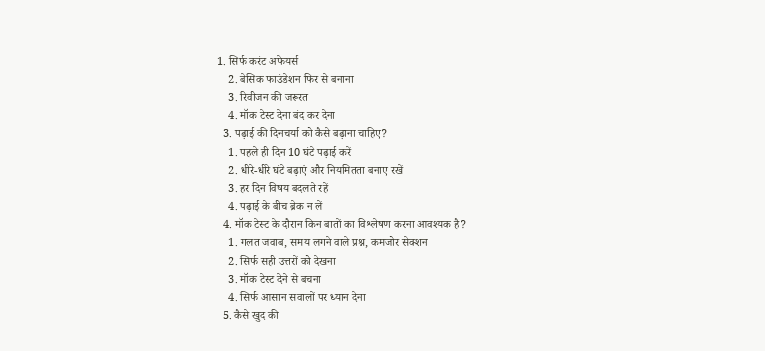1. सिर्फ करंट अफेयर्स
    2. बेसिक फाउंडेशन फिर से बनाना
    3. रिवीजन की जरूरत
    4. मॉक टेस्ट देना बंद कर देना
  3. पढ़ाई की दिनचर्या को कैसे बढ़ाना चाहिए?
    1. पहले ही दिन 10 घंटे पढ़ाई करें
    2. धीरे-धीरे घंटे बढ़ाएं और नियमितता बनाए रखें
    3. हर दिन विषय बदलते रहें
    4. पढ़ाई के बीच ब्रेक न लें
  4. मॉक टेस्ट के दौरान किन बातों का विश्लेषण करना आवश्यक है?
    1. गलत जवाब, समय लगने वाले प्रश्न, कमजोर सेक्शन
    2. सिर्फ सही उत्तरों को देखना
    3. मॉक टेस्ट देने से बचना
    4. सिर्फ आसान सवालों पर ध्यान देना
  5. कैसे खुद की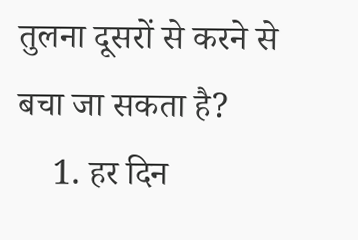तुलना दूसरों से करने से बचा जा सकता है?
    1. हर दिन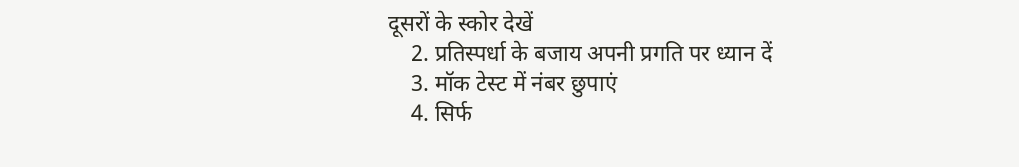दूसरों के स्कोर देखें
    2. प्रतिस्पर्धा के बजाय अपनी प्रगति पर ध्यान दें
    3. मॉक टेस्ट में नंबर छुपाएं
    4. सिर्फ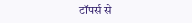टॉपर्स से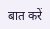बात करें